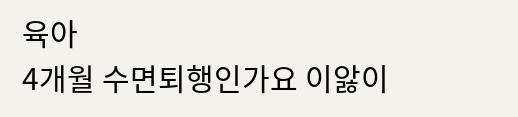육아
4개월 수면퇴행인가요 이앓이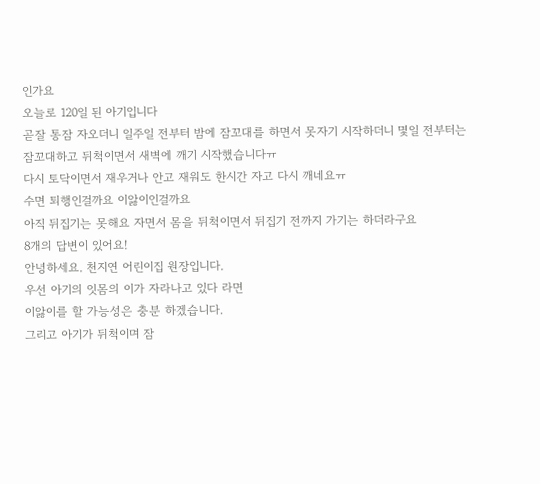인가요
오늘로 120일 된 아기입니다
곧잘 통잠 자오더니 일주일 전부터 밤에 잠꼬대를 하면서 못자기 시작하더니 몇일 전부터는 잠꼬대하고 뒤척이면서 새벽에 깨기 시작했습니다ㅠ
다시 토닥이면서 재우거나 안고 재워도 한시간 자고 다시 깨네요ㅠ
수면 퇴행인걸까요 이앓이인걸까요
아직 뒤집기는 못해요 자면서 몸을 뒤척이면서 뒤집기 전까지 가기는 하더라구요
8개의 답변이 있어요!
안녕하세요. 천지연 어린이집 원장입니다.
우선 아기의 잇몸의 이가 자라나고 있다 라면
이앓이를 할 가능성은 충분 하겠습니다.
그리고 아기가 뒤척이며 잠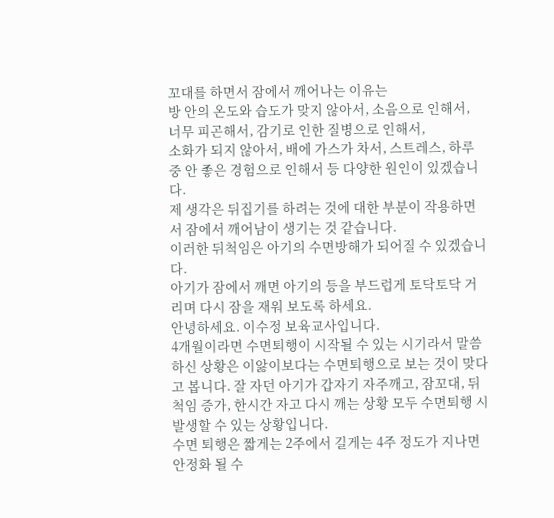꼬대를 하면서 잠에서 깨어나는 이유는
방 안의 온도와 습도가 맞지 않아서, 소음으로 인해서, 너무 피곤해서, 감기로 인한 질병으로 인해서,
소화가 되지 않아서, 배에 가스가 차서, 스트레스, 하루 중 안 좋은 경험으로 인해서 등 다양한 원인이 있겠습니다.
제 생각은 뒤집기를 하려는 것에 대한 부분이 작용하면서 잠에서 깨어남이 생기는 것 같습니다.
이러한 뒤척임은 아기의 수면방해가 되어질 수 있겠습니다.
아기가 잠에서 깨면 아기의 등을 부드럽게 토닥토닥 거리며 다시 잠을 재워 보도록 하세요.
안녕하세요. 이수정 보육교사입니다.
4개월이라면 수면퇴행이 시작될 수 있는 시기라서 말씀하신 상황은 이앓이보다는 수면퇴행으로 보는 것이 맞다고 봅니다. 잘 자던 아기가 갑자기 자주깨고, 잠꼬대, 뒤척임 증가, 한시간 자고 다시 깨는 상황 모두 수면퇴행 시 발생할 수 있는 상황입니다.
수면 퇴행은 짧게는 2주에서 길게는 4주 정도가 지나면 안정화 될 수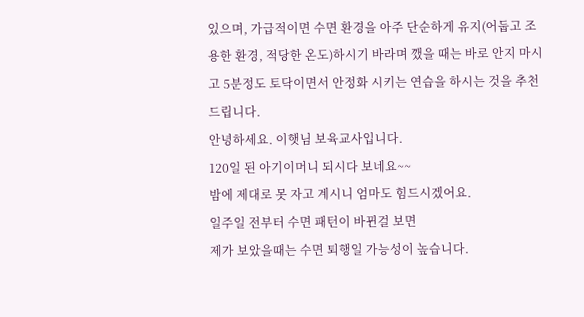있으며, 가급적이면 수면 환경을 아주 단순하게 유지(어둡고 조용한 환경, 적당한 온도)하시기 바라며 깼을 때는 바로 안지 마시고 5분정도 토닥이면서 안정화 시키는 연습을 하시는 것을 추천 드립니다.
안녕하세요. 이햇님 보육교사입니다.
120일 된 아기이머니 되시다 보네요~~
밤에 제대로 못 자고 계시니 엄마도 힘드시겠어요.
일주일 전부터 수면 패턴이 바뀐걸 보면
제가 보았을때는 수면 퇴행일 가능성이 높습니다.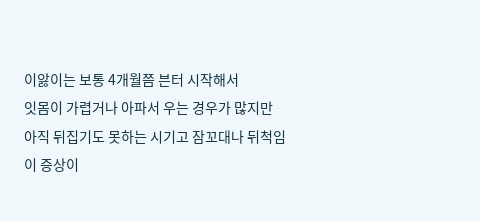이앓이는 보통 4개월쯤 븐터 시작해서
잇몸이 가렵거나 아파서 우는 경우가 많지만
아직 뒤집기도 못하는 시기고 잠꼬대나 뒤척임이 증상이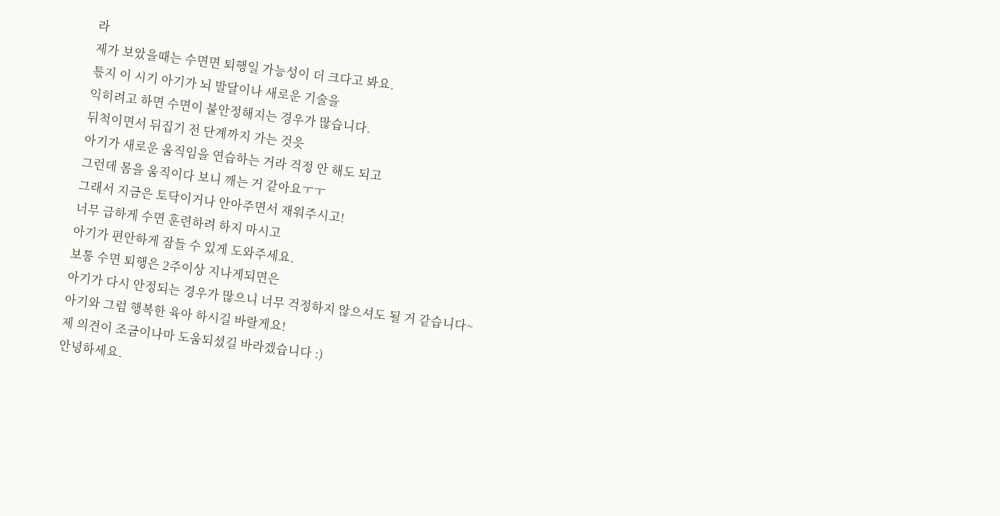라
제가 보았을때는 수면면 퇴행일 가능성이 더 크다고 봐요.
튻지 이 시기 아기가 뇌 발달이나 새로운 기술을
익히려고 하면 수면이 불안정해지는 경우가 많습니다.
뒤척이면서 뒤집기 전 단계까지 가는 것읏
아기가 새로운 움직임을 연습하는 거라 걱정 안 해도 되고
그런데 몸을 움직이다 보니 깨는 거 같아요ㅜㅜ
그래서 지금은 토닥이거나 안아주면서 재워주시고!
너무 급하게 수면 훈련하려 하지 마시고
아기가 편안하게 잠들 수 있게 도와주세요.
보통 수면 퇴행은 2주이상 지나게되면은
아기가 다시 안정되는 경우가 많으니 너무 걱정하지 않으셔도 될 거 같습니다~
아기와 그럼 행복한 육아 하시길 바랄게요!
제 의견이 조금이나마 도움되셨길 바라겠습니다 :)
안녕하세요.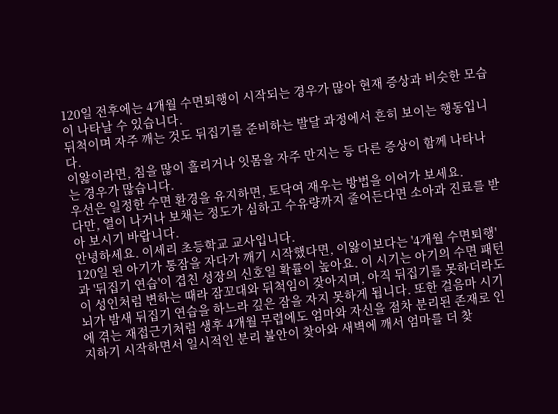120일 전후에는 4개월 수면퇴행이 시작되는 경우가 많아 현재 증상과 비슷한 모습이 나타날 수 있습니다.
뒤척이며 자주 깨는 것도 뒤집기를 준비하는 발달 과정에서 흔히 보이는 행동입니다.
이앓이라면, 침을 많이 흘리거나 잇몸을 자주 만지는 등 다른 증상이 함께 나타나는 경우가 많습니다.
우선은 일정한 수면 환경을 유지하면, 토닥여 재우는 방법을 이어가 보세요.
다만, 열이 나거나 보채는 정도가 심하고 수유량까지 줄어든다면 소아과 진료를 받아 보시기 바랍니다.
안녕하세요. 이세리 초등학교 교사입니다.
120일 된 아기가 통잠을 자다가 깨기 시작했다면, 이앓이보다는 '4개월 수면퇴행'과 '뒤집기 연습'이 겹친 성장의 신호일 확률이 높아요. 이 시기는 아기의 수면 패턴이 성인처럼 변하는 때라 잠꼬대와 뒤척임이 잦아지며, 아직 뒤집기를 못하더라도 뇌가 밤새 뒤집기 연습을 하느라 깊은 잠을 자지 못하게 됩니다. 또한 걸음마 시기에 겪는 재접근기처럼 생후 4개월 무렵에도 엄마와 자신을 점차 분리된 존재로 인지하기 시작하면서 일시적인 분리 불안이 찾아와 새벽에 깨서 엄마를 더 찾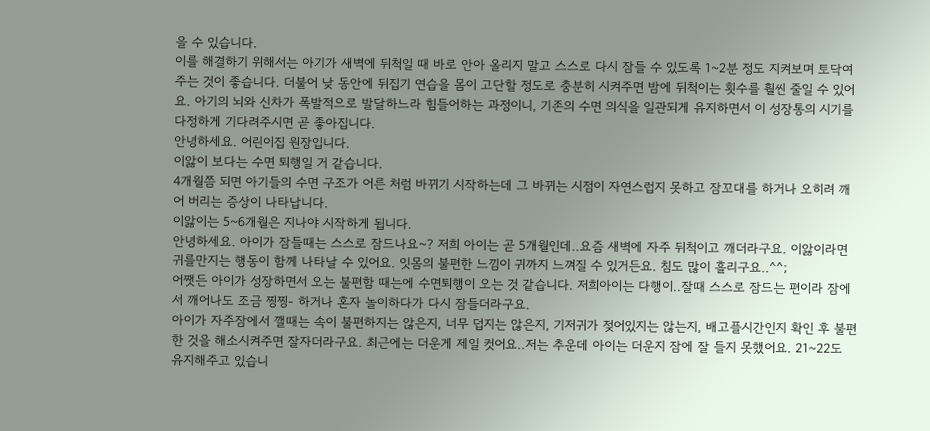을 수 있습니다.
이를 해결하기 위해서는 아기가 새벽에 뒤척일 때 바로 안아 올리지 말고 스스로 다시 잠들 수 있도록 1~2분 정도 지켜보며 토닥여주는 것이 좋습니다. 더불어 낮 동안에 뒤집기 연습을 몸이 고단할 정도로 충분히 시켜주면 밤에 뒤척이는 횟수를 훨씬 줄일 수 있어요. 아기의 뇌와 신차가 폭발적으로 발달하느라 힘들어하는 과정이니, 기존의 수면 의식을 일관되게 유지하면서 이 성장통의 시기를 다정하게 기다려주시면 곧 좋아집니다.
안녕하세요. 어린이집 원장입니다.
이앓이 보다는 수면 퇴행일 거 같습니다.
4개월쯤 되면 아기들의 수면 구조가 어른 처럼 바뀌기 시작하는데 그 바뀌는 시점이 자연스럽지 못하고 잠꼬대를 하거나 오히려 깨어 버리는 증상이 나타납니다.
이앓이는 5~6개월은 지나야 시작하게 됩니다.
안녕하세요. 아이가 잠들때는 스스로 잠드나요~? 저희 아이는 곧 5개월인데..요즘 새벽에 자주 뒤척이고 깨더라구요. 이앓이라면 귀를만지는 행동이 함께 나타날 수 있어요. 잇몸의 불편한 느낌이 귀까지 느껴질 수 있거든요. 침도 많이 흘리구요..^^;
어쨋든 아이가 성장하면서 오는 불편함 때는에 수면퇴행이 오는 것 같습니다. 저희아이는 다행이..잘때 스스로 잠드는 편이라 잠에서 깨어나도 조금 찡찡- 하거나 혼자 놀이하다가 다시 잠들더라구요.
아이가 자주잠에서 깰때는 속이 불편하지는 않은지, 너무 덥지는 않은지, 기저귀가 젖어있지는 않는지, 배고플시간인지 확인 후 불편한 것을 해소시켜주면 잘자더라구요. 최근에는 더운게 제일 컷어요..저는 추운데 아이는 더운지 잠에 잘 들지 못했어요. 21~22도 유지해주고 있습니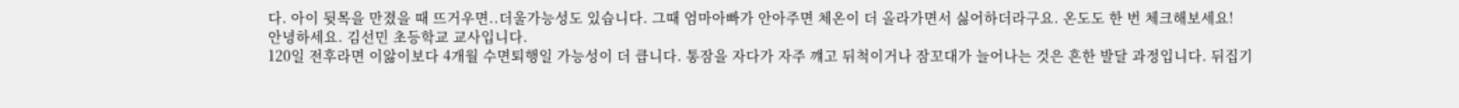다. 아이 뒷목을 만졌을 때 뜨거우면..더울가능성도 있습니다. 그때 엄마아빠가 안아주면 체온이 더 올라가면서 싫어하더라구요. 온도도 한 번 체크해보세요!
안녕하세요. 김선민 초등학교 교사입니다.
120일 전후라면 이앓이보다 4개월 수면퇴행일 가능성이 더 큽니다. 통잠을 자다가 자주 꺠고 뒤척이거나 잠꼬대가 늘어나는 것은 흔한 발달 과정입니다. 뒤집기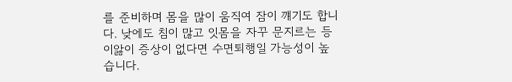를 준비하며 몸을 많이 움직여 잠이 꺠기도 합니다. 낮에도 침이 많고 잇몸을 자꾸 문지르는 등 이앓이 증상이 없다면 수면퇴행일 가능성이 높습니다.